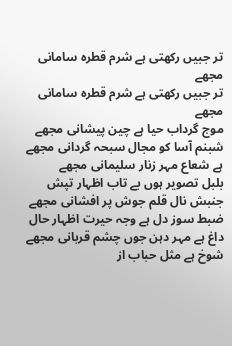تر جبیں رکھتی ہے شرم قطرہ سامانی مجھے
تر جبیں رکھتی ہے شرم قطرہ سامانی مجھے
موج گرداب حیا ہے چین پیشانی مجھے
شبنم آسا کو مجال سبحہ گردانی مجھے
ہے شعاع مہر زنار سلیمانی مجھے
بلبل تصویر ہوں بے تاب اظہار تپش
جنبش نال قلم جوش پر افشانی مجھے
ضبط سوز دل ہے وجہ حیرت اظہار حال
داغ ہے مہر دہن جوں چشم قربانی مجھے
شوخ ہے مثل حباب از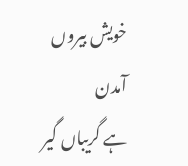خویش بیروں آمدن
ہے گریباں گیر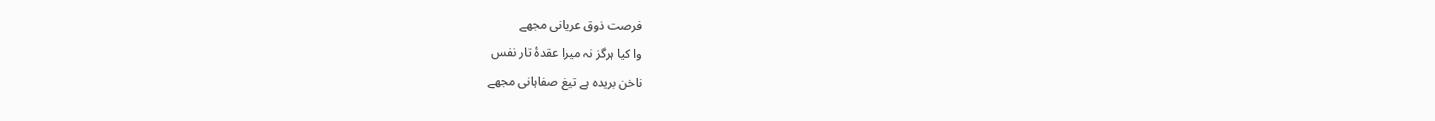فرصت ذوق عریانی مجھے
وا کیا ہرگز نہ میرا عقدۂ تار نفس
ناخن بریدہ ہے تیغ صفاہانی مجھے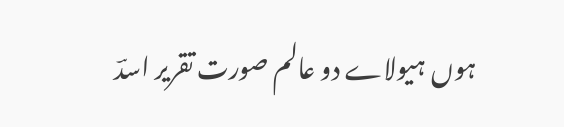ہوں ہیولاے دو عالم صورت تقریر اسدؔ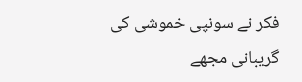فکر نے سونپی خموشی کی گریبانی مجھے